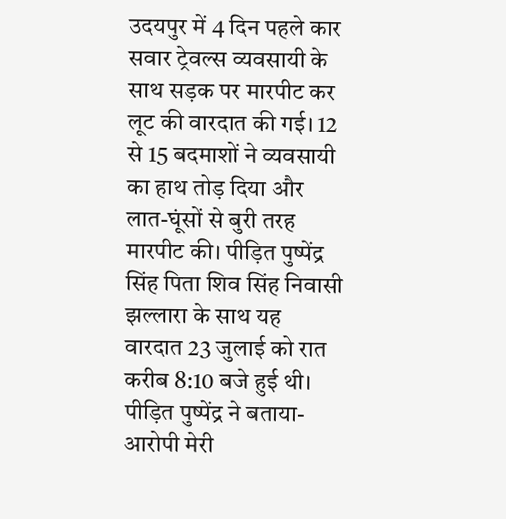उदयपुर में 4 दिन पहले कार सवार ट्रेवल्स व्यवसायी के साथ सड़क पर मारपीट कर लूट की वारदात की गई। 12 से 15 बदमाशों ने व्यवसायी का हाथ तोड़ दिया और लात-घूंसों से बुरी तरह मारपीट की। पीड़ित पुष्पेंद्र सिंह पिता शिव सिंह निवासी झल्लारा के साथ यह वारदात 23 जुलाई को रात करीब 8:10 बजे हुई थी। पीड़ित पुष्पेंद्र ने बताया- आरोपी मेरी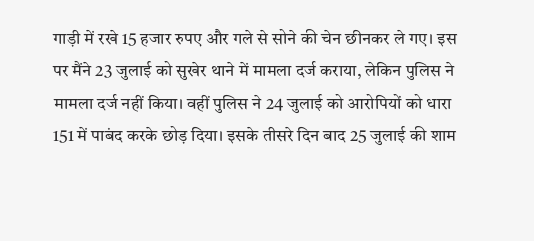गाड़ी में रखे 15 हजार रुपए और गले से सोने की चेन छीनकर ले गए। इस पर मैंने 23 जुलाई को सुखेर थाने में मामला दर्ज कराया, लेकिन पुलिस ने मामला दर्ज नहीं किया। वहीं पुलिस ने 24 जुलाई को आरोपियों को धारा 151 में पाबंद करके छोड़ दिया। इसके तीसरे दिन बाद 25 जुलाई की शाम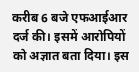करीब 6 बजे एफआईआर दर्ज की। इसमें आरोपियों को अज्ञात बता दिया। इस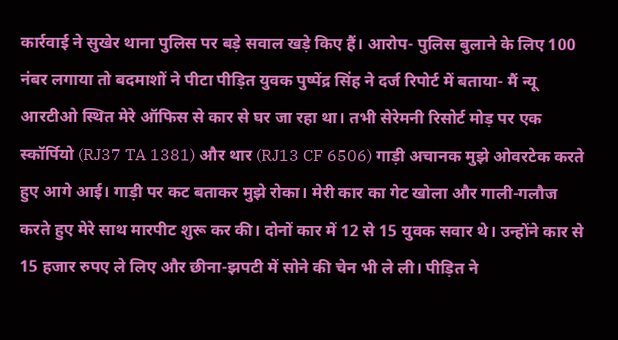कार्रवाई ने सुखेर थाना पुलिस पर बड़े सवाल खड़े किए हैं। आरोप- पुलिस बुलाने के लिए 100 नंबर लगाया तो बदमाशों ने पीटा पीड़ित युवक पुष्पेंद्र सिंह ने दर्ज रिपोर्ट में बताया- मैं न्यू आरटीओ स्थित मेरे ऑफिस से कार से घर जा रहा था। तभी सेरेमनी रिसोर्ट मोड़ पर एक स्कॉर्पियो (RJ37 TA 1381) और थार (RJ13 CF 6506) गाड़ी अचानक मुझे ओवरटेक करते हुए आगे आई। गाड़ी पर कट बताकर मुझे रोका। मेरी कार का गेट खोला और गाली-गलौज करते हुए मेरे साथ मारपीट शुरू कर की। दोनों कार में 12 से 15 युवक सवार थे। उन्होंने कार से 15 हजार रुपए ले लिए और छीना-झपटी में सोने की चेन भी ले ली। पीड़ित ने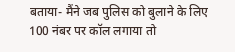बताया- मैंने जब पुलिस को बुलाने के लिए 100 नंबर पर कॉल लगाया तो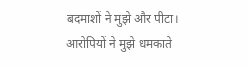बदमाशों ने मुझे और पीटा। आरोपियों ने मुझे धमकाते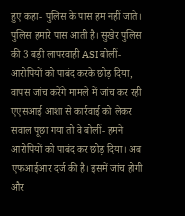हुए कहा- पुलिस के पास हम नहीं जाते। पुलिस हमारे पास आती है। सुखेर पुलिस की 3 बड़ी लापरवाही ASI बोलीं- आरोपियों को पाबंद करके छोड़ दिया, वापस जांच करेंगे मामले में जांच कर रही एएसआई आशा से कार्रवाई को लेकर सवाल पूछा गया तो वे बोलीं- हमने आरोपियों को पाबंद कर छोड़ दिया। अब एफआईआर दर्ज की है। इसमें जांच होगी और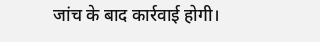जांच के बाद कार्रवाई होगी।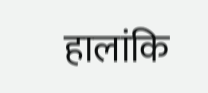हालांकि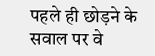पहले ही छोड़ने के सवाल पर वे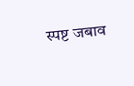स्पष्ट जबाव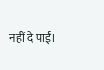नहीं दे पाईं।